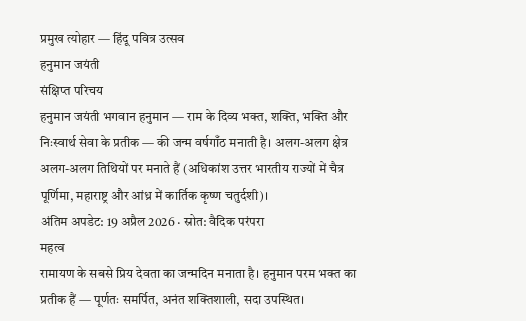प्रमुख त्योहार — हिंदू पवित्र उत्सव
हनुमान जयंती
संक्षिप्त परिचय
हनुमान जयंती भगवान हनुमान — राम के दिव्य भक्त, शक्ति, भक्ति और निःस्वार्थ सेवा के प्रतीक — की जन्म वर्षगाँठ मनाती है। अलग-अलग क्षेत्र अलग-अलग तिथियों पर मनाते हैं (अधिकांश उत्तर भारतीय राज्यों में चैत्र पूर्णिमा, महाराष्ट्र और आंध्र में कार्तिक कृष्ण चतुर्दशी)।
अंतिम अपडेट: 19 अप्रैल 2026 · स्रोत: वैदिक परंपरा
महत्व
रामायण के सबसे प्रिय देवता का जन्मदिन मनाता है। हनुमान परम भक्त का प्रतीक हैं — पूर्णतः समर्पित, अनंत शक्तिशाली, सदा उपस्थित।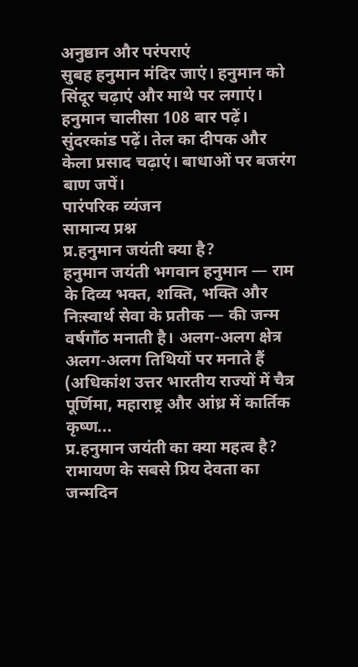अनुष्ठान और परंपराएं
सुबह हनुमान मंदिर जाएं। हनुमान को सिंदूर चढ़ाएं और माथे पर लगाएं। हनुमान चालीसा 108 बार पढ़ें। सुंदरकांड पढ़ें। तेल का दीपक और केला प्रसाद चढ़ाएं। बाधाओं पर बजरंग बाण जपें।
पारंपरिक व्यंजन
सामान्य प्रश्न
प्र.हनुमान जयंती क्या है?
हनुमान जयंती भगवान हनुमान — राम के दिव्य भक्त, शक्ति, भक्ति और निःस्वार्थ सेवा के प्रतीक — की जन्म वर्षगाँठ मनाती है। अलग-अलग क्षेत्र अलग-अलग तिथियों पर मनाते हैं (अधिकांश उत्तर भारतीय राज्यों में चैत्र पूर्णिमा, महाराष्ट्र और आंध्र में कार्तिक कृष्ण...
प्र.हनुमान जयंती का क्या महत्व है?
रामायण के सबसे प्रिय देवता का जन्मदिन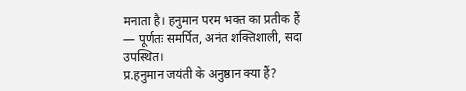मनाता है। हनुमान परम भक्त का प्रतीक हैं — पूर्णतः समर्पित, अनंत शक्तिशाली, सदा उपस्थित।
प्र.हनुमान जयंती के अनुष्ठान क्या हैं?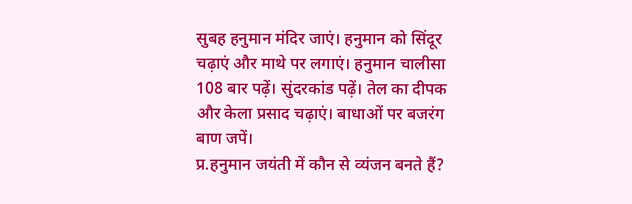सुबह हनुमान मंदिर जाएं। हनुमान को सिंदूर चढ़ाएं और माथे पर लगाएं। हनुमान चालीसा 108 बार पढ़ें। सुंदरकांड पढ़ें। तेल का दीपक और केला प्रसाद चढ़ाएं। बाधाओं पर बजरंग बाण जपें।
प्र.हनुमान जयंती में कौन से व्यंजन बनते हैं?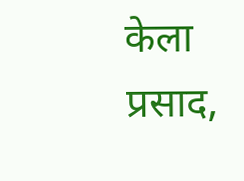केला प्रसाद,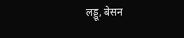लड्डू, बेसन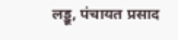लड्डू, पंचायत प्रसाद